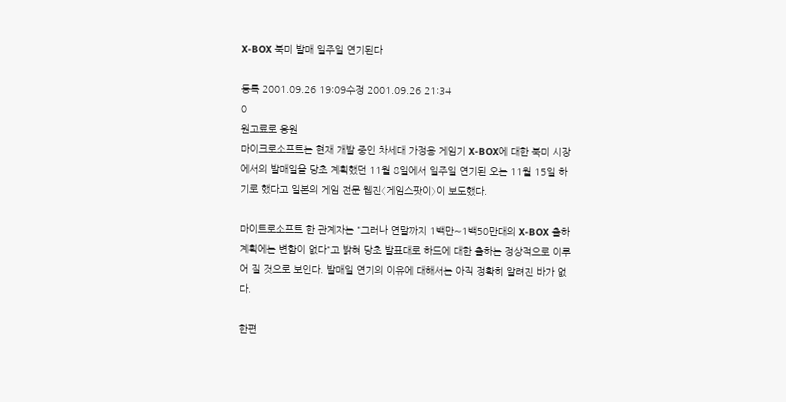X-BOX 북미 발매 일주일 연기된다

등록 2001.09.26 19:09수정 2001.09.26 21:34
0
원고료로 응원
마이크로소프트는 현재 개발 중인 차세대 가정용 게임기 X-BOX에 대한 북미 시장에서의 발매일을 당초 계획했던 11월 8일에서 일주일 연기된 오는 11월 15일 하기로 했다고 일본의 게임 전문 웹진〈게임스팟이〉이 보도했다.

마이트로소프트 한 관계자는 "그러나 연말까지 1백만∼1백50만대의 X-BOX 출하 계획에는 변함이 없다"고 밝혀 당초 발표대로 하드에 대한 출하는 정상적으로 이루어 질 것으로 보인다. 발매일 연기의 이유에 대해서는 아직 정확히 알려진 바가 없다.

한편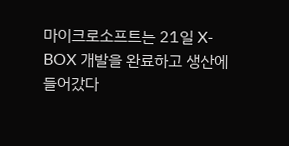마이크로소프트는 21일 X-BOX 개발을 완료하고 생산에 들어갔다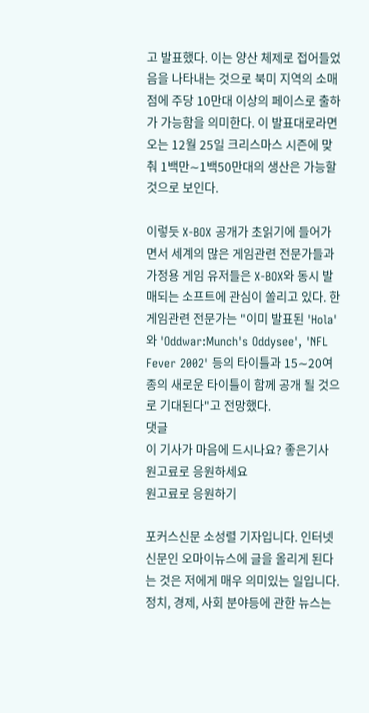고 발표했다. 이는 양산 체제로 접어들었음을 나타내는 것으로 북미 지역의 소매점에 주당 10만대 이상의 페이스로 출하가 가능함을 의미한다. 이 발표대로라면 오는 12월 25일 크리스마스 시즌에 맞춰 1백만∼1백50만대의 생산은 가능할 것으로 보인다.

이렇듯 X-BOX 공개가 초읽기에 들어가면서 세계의 많은 게임관련 전문가들과 가정용 게임 유저들은 X-BOX와 동시 발매되는 소프트에 관심이 쏠리고 있다. 한 게임관련 전문가는 "이미 발표된 'Hola'와 'Oddwar:Munch's Oddysee', 'NFL Fever 2002' 등의 타이틀과 15∼20여종의 새로운 타이틀이 함께 공개 될 것으로 기대된다"고 전망했다.
댓글
이 기사가 마음에 드시나요? 좋은기사 원고료로 응원하세요
원고료로 응원하기

포커스신문 소성렬 기자입니다. 인터넷 신문인 오마이뉴스에 글을 올리게 된다는 것은 저에게 매우 의미있는 일입니다. 정치, 경제, 사회 분야등에 관한 뉴스는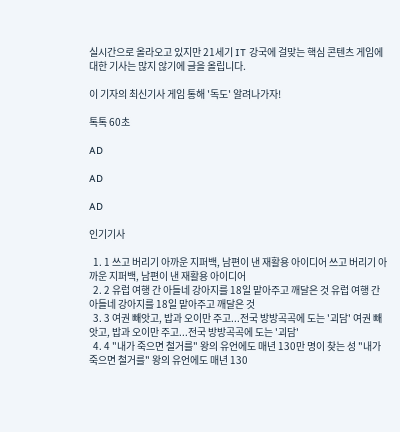실시간으로 올라오고 있지만 21세기 IT 강국에 걸맞는 핵심 콘텐츠 게임에 대한 기사는 많지 않기에 글을 올립니다.

이 기자의 최신기사 게임 통해 '독도' 알려나가자!

톡톡 60초

AD

AD

AD

인기기사

  1. 1 쓰고 버리기 아까운 지퍼백, 남편이 낸 재활용 아이디어 쓰고 버리기 아까운 지퍼백, 남편이 낸 재활용 아이디어
  2. 2 유럽 여행 간 아들네 강아지를 18일 맡아주고 깨달은 것 유럽 여행 간 아들네 강아지를 18일 맡아주고 깨달은 것
  3. 3 여권 빼앗고, 밥과 오이만 주고...전국 방방곡곡에 도는 '괴담' 여권 빼앗고, 밥과 오이만 주고...전국 방방곡곡에 도는 '괴담'
  4. 4 "내가 죽으면 철거를" 왕의 유언에도 매년 130만 명이 찾는 성 "내가 죽으면 철거를" 왕의 유언에도 매년 130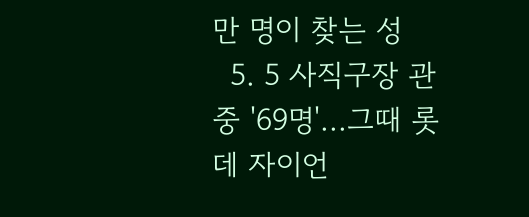만 명이 찾는 성
  5. 5 사직구장 관중 '69명'...그때 롯데 자이언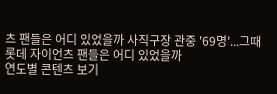츠 팬들은 어디 있었을까 사직구장 관중 '69명'...그때 롯데 자이언츠 팬들은 어디 있었을까
연도별 콘텐츠 보기